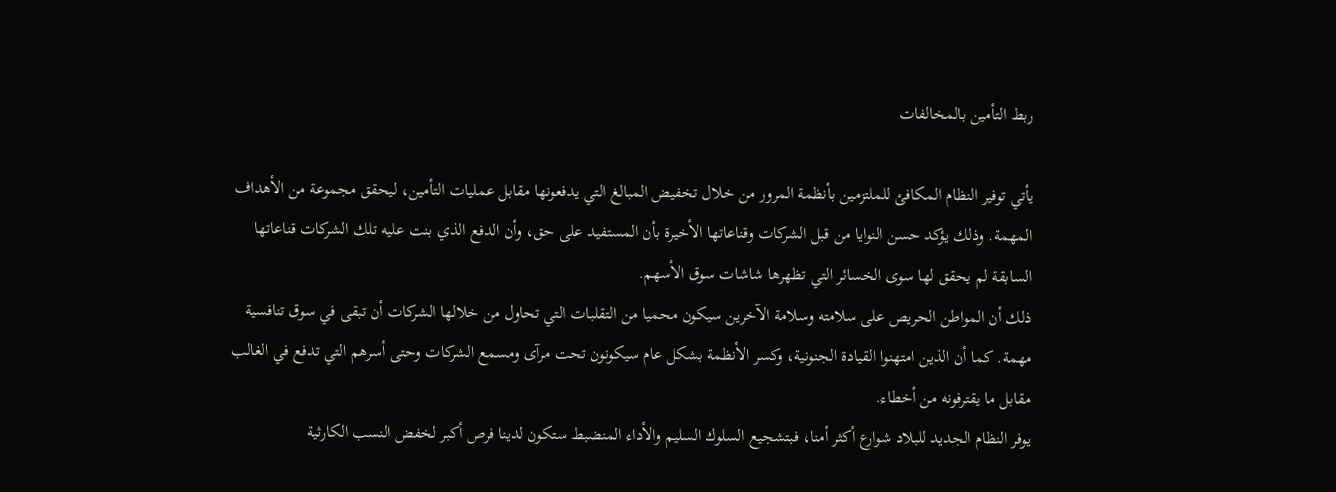ربط التأمين بالمخالفات

يأتي توفير النظام المكافئ للملتزمين بأنظمة المرور من خلال تخفيض المبالغ التي يدفعونها مقابل عمليات التأمين، ليحقق مجموعة من الأهداف المهمة. وذلك يؤكد حسن النوايا من قبل الشركات وقناعاتها الأخيرة بأن المستفيد على حق، وأن الدفع الذي بنت عليه تلك الشركات قناعاتها السابقة لم يحقق لها سوى الخسائر التي تظهرها شاشات سوق الأسهم.
ذلك أن المواطن الحريص على سلامته وسلامة الآخرين سيكون محميا من التقلبات التي تحاول من خلالها الشركات أن تبقى في سوق تنافسية مهمة. كما أن الذين امتهنوا القيادة الجنونية، وكسر الأنظمة بشكل عام سيكونون تحت مرآى ومسمع الشركات وحتى أسرهم التي تدفع في الغالب مقابل ما يقترفونه من أخطاء.
يوفر النظام الجديد للبلاد شوارع أكثر أمنا، فبتشجيع السلوك السليم والأداء المنضبط ستكون لدينا فرص أكبر لخفض النسب الكارثية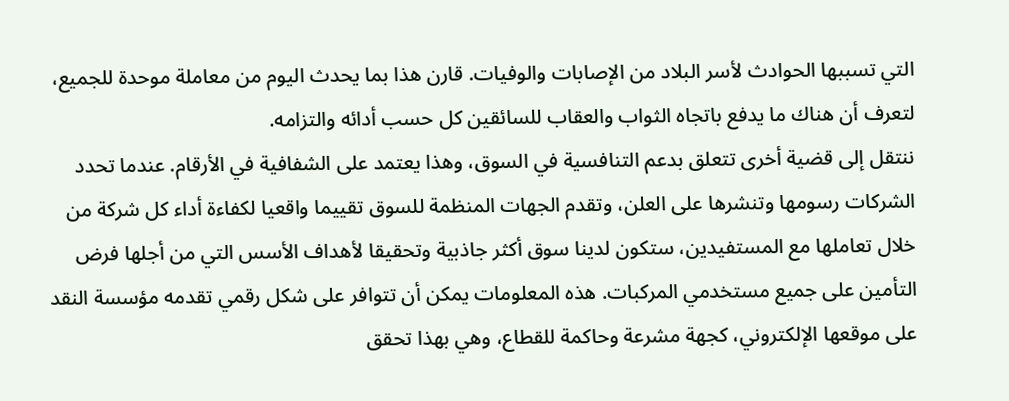التي تسببها الحوادث لأسر البلاد من الإصابات والوفيات. قارن هذا بما يحدث اليوم من معاملة موحدة للجميع، لتعرف أن هناك ما يدفع باتجاه الثواب والعقاب للسائقين كل حسب أدائه والتزامه.
ننتقل إلى قضية أخرى تتعلق بدعم التنافسية في السوق، وهذا يعتمد على الشفافية في الأرقام. عندما تحدد الشركات رسومها وتنشرها على العلن، وتقدم الجهات المنظمة للسوق تقييما واقعيا لكفاءة أداء كل شركة من خلال تعاملها مع المستفيدين، ستكون لدينا سوق أكثر جاذبية وتحقيقا لأهداف الأسس التي من أجلها فرض التأمين على جميع مستخدمي المركبات. هذه المعلومات يمكن أن تتوافر على شكل رقمي تقدمه مؤسسة النقد على موقعها الإلكتروني، كجهة مشرعة وحاكمة للقطاع، وهي بهذا تحقق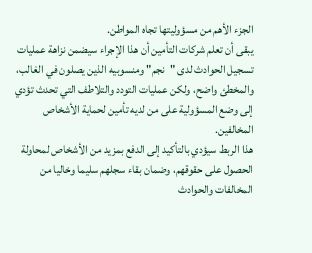الجزء الأهم من مسؤوليتها تجاه المواطن.
يبقى أن تعلم شركات التأمين أن هذا الإجراء سيضمن نزاهة عمليات تسجيل الحوادث لدى "نجم" ومنسوبيه الذين يصلون في الغالب، والمخطئ واضح، ولكن عمليات التودد والتلاطف التي تحدث تؤدي إلى وضع المسؤولية على من لديه تأمين لحماية الأشخاص المخالفين.
هذا الربط سيؤدي بالتأكيد إلى الدفع بمزيد من الأشخاص لمحاولة الحصول على حقوقهم، وضمان بقاء سجلهم سليما وخاليا من المخالفات والحوادث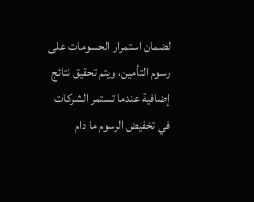لضمان استمرار الحسومات على رسوم التأمين، ويتم تحقيق نتائج إضافية عندما تستمر الشركات في تخفيض الرسوم ما دام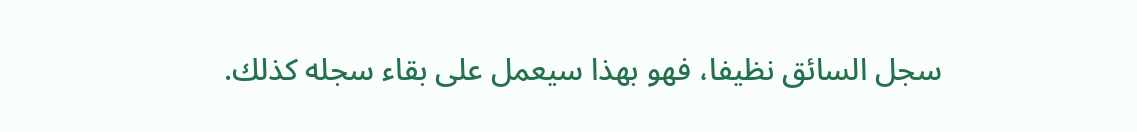سجل السائق نظيفا، فهو بهذا سيعمل على بقاء سجله كذلك.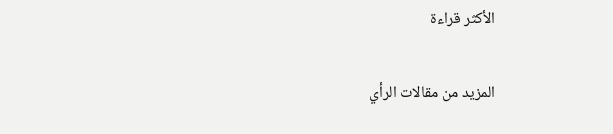الأكثر قراءة

المزيد من مقالات الرأي